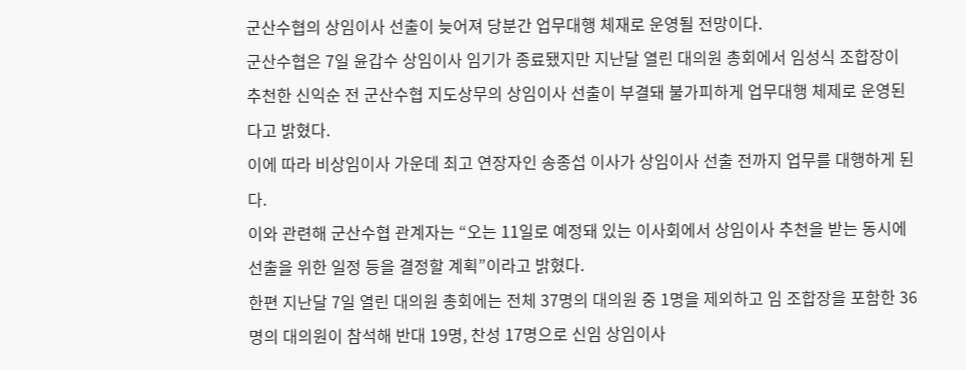군산수협의 상임이사 선출이 늦어져 당분간 업무대행 체재로 운영될 전망이다.
군산수협은 7일 윤갑수 상임이사 임기가 종료됐지만 지난달 열린 대의원 총회에서 임성식 조합장이 추천한 신익순 전 군산수협 지도상무의 상임이사 선출이 부결돼 불가피하게 업무대행 체제로 운영된다고 밝혔다.
이에 따라 비상임이사 가운데 최고 연장자인 송종섭 이사가 상임이사 선출 전까지 업무를 대행하게 된다.
이와 관련해 군산수협 관계자는 “오는 11일로 예정돼 있는 이사회에서 상임이사 추천을 받는 동시에 선출을 위한 일정 등을 결정할 계획”이라고 밝혔다.
한편 지난달 7일 열린 대의원 총회에는 전체 37명의 대의원 중 1명을 제외하고 임 조합장을 포함한 36명의 대의원이 참석해 반대 19명, 찬성 17명으로 신임 상임이사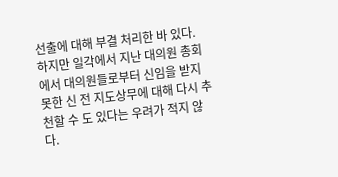선출에 대해 부결 처리한 바 있다.
하지만 일각에서 지난 대의원 총회에서 대의원들로부터 신임을 받지 못한 신 전 지도상무에 대해 다시 추천할 수 도 있다는 우려가 적지 않다.